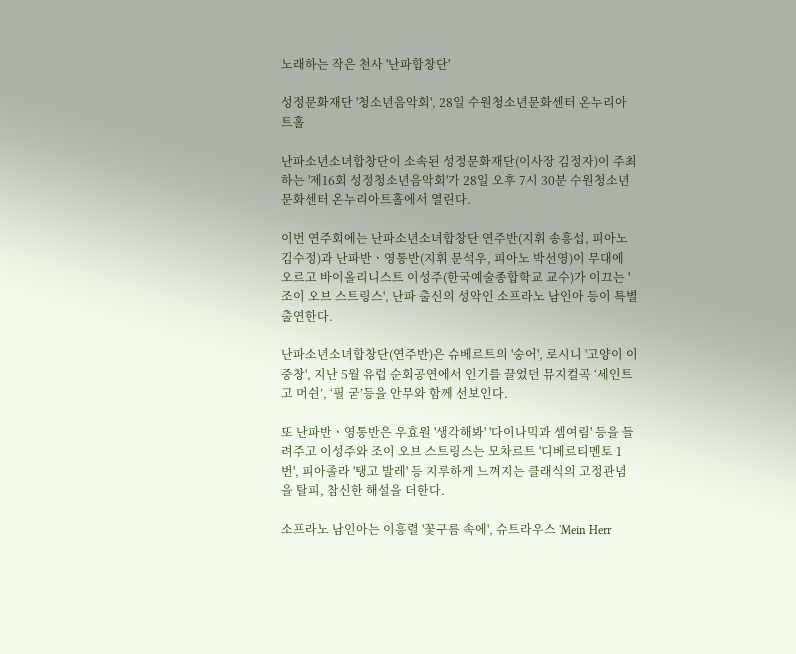노래하는 작은 천사 '난파합창단'

성정문화재단 '청소년음악회', 28일 수원청소년문화센터 온누리아트홀

난파소년소녀합창단이 소속된 성정문화재단(이사장 김정자)이 주최하는 '제16회 성정청소년음악회'가 28일 오후 7시 30분 수원청소년문화센터 온누리아트홀에서 열린다.

이번 연주회에는 난파소년소녀합창단 연주반(지휘 송흥섭, 피아노 김수정)과 난파반ㆍ영통반(지휘 문석우, 피아노 박선영)이 무대에 오르고 바이올리니스트 이성주(한국예술종합학교 교수)가 이끄는 '조이 오브 스트링스', 난파 출신의 성악인 소프라노 남인아 등이 특별출연한다.

난파소년소녀합창단(연주반)은 슈베르트의 '숭어', 로시니 '고양이 이중창', 지난 5월 유럽 순회공연에서 인기를 끌었던 뮤지컬곡 ‘세인트 고 머쉰’, ‘필 굳’등을 안무와 함께 선보인다.

또 난파반ㆍ영통반은 우효원 '생각해봐' '다이나믹과 셈여림' 등을 들려주고 이성주와 조이 오브 스트링스는 모차르트 '디베르티멘토 1번', 피아졸라 '탱고 발레' 등 지루하게 느껴지는 클래식의 고정관념을 탈피, 참신한 해설을 더한다.

소프라노 남인아는 이흥렬 '꽃구름 속에', 슈트라우스 'Mein Herr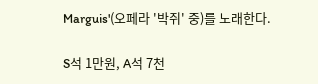Marguis'(오페라 '박쥐' 중)를 노래한다.

S석 1만원, A석 7천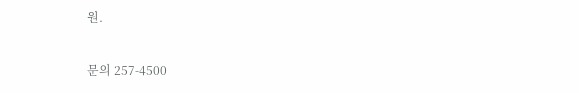원.

문의 257-4500